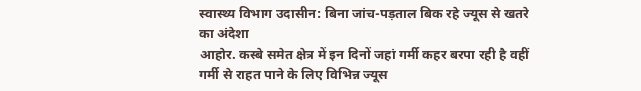स्वास्थ्य विभाग उदासीन: बिना जांच-पड़ताल बिक रहे ज्यूस से खतरे का अंदेशा
आहोर. कस्बे समेत क्षेत्र में इन दिनों जहां गर्मी कहर बरपा रही है वहीं गर्मी से राहत पाने के लिए विभिन्न ज्यूस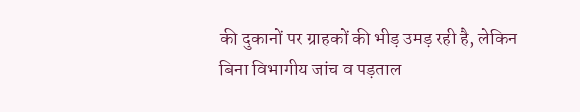की दुकानों पर ग्राहकों की भीड़ उमड़ रही है, लेकिन बिना विभागीय जांच व पड़ताल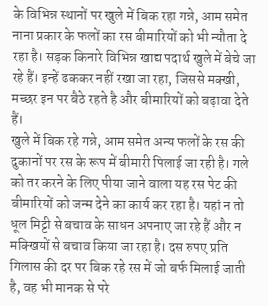के विभिन्न स्थानों पर खुले में बिक रहा गन्ने, आम समेत नाना प्रकार के फलों का रस बीमारियों को भी न्यौता दे रहा है। सड़क किनारे विभिन्न खाद्य पदार्थ खुले में बेचे जा रहे हैं। इन्हें ढककर नहीं रखा जा रहा, जिससे मक्खी, मच्छर इन पर बैठे रहते है और बीमारियों को बढ़ावा देते हैं।
खुले में बिक रहे गन्ने, आम समेत अन्य फलों के रस की दुकानों पर रस के रूप में बीमारी पिलाई जा रही है। गले को तर करने के लिए पीया जाने वाला यह रस पेट की बीमारियों को जन्म देने का कार्य कर रहा है। यहां न तो धूल मिट्टी से बचाव के साधन अपनाए जा रहे हैं और न मक्खियों से बचाव किया जा रहा है। दस रुपए प्रति गिलास की दर पर बिक रहे रस में जो बर्फ मिलाई जाती है, वह भी मानक से परे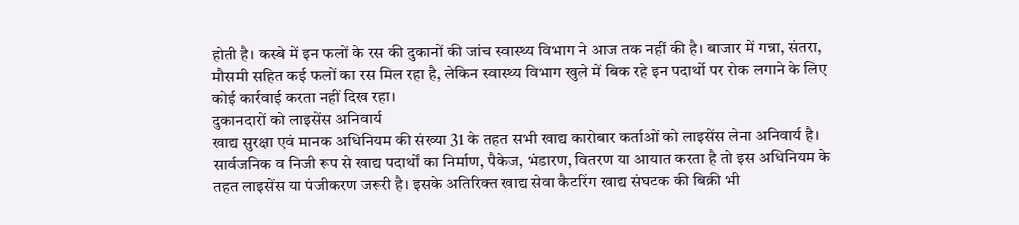होती है। कस्बे में इन फलों के रस की दुकानों की जांच स्वास्थ्य विभाग ने आज तक नहीं की है। बाजार में गन्ना, संतरा, मौसमी सहित कई फलों का रस मिल रहा है, लेकिन स्वास्थ्य विभाग खुले में बिक रहे इन पदार्थो पर रोक लगाने के लिए कोई कार्रवाई करता नहीं दिख रहा।
दुकानदारों को लाइसेंस अनिवार्य
खाद्य सुरक्षा एवं मानक अधिनियम की संख्या 31 के तहत सभी खाद्य कारोबार कर्ताओं को लाइसेंस लेना अनिवार्य है। सार्वजनिक व निजी रूप से खाद्य पदार्थों का निर्माण, पैकेज, भंडारण, वितरण या आयात करता है तो इस अधिनियम के तहत लाइसेंस या पंजीकरण जरूरी है। इसके अतिरिक्त खाद्य सेवा कैटरिंग खाद्य संघटक की बिक्री भी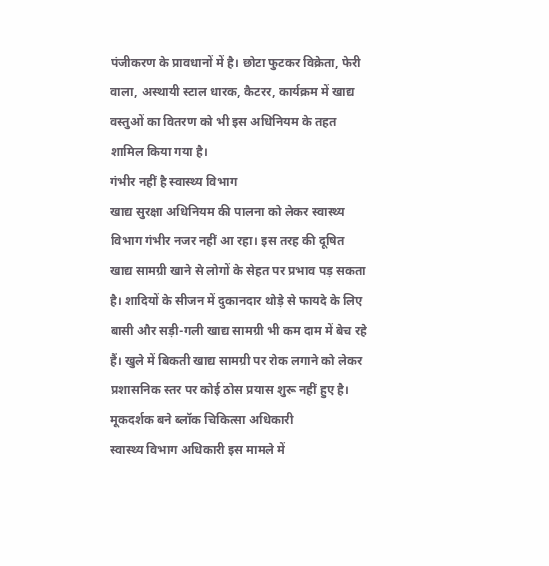पंजीकरण के प्रावधानों में है। छोटा फुटकर विक्रेता, फेरी वाला, अस्थायी स्टाल धारक, कैटरर, कार्यक्रम में खाद्य वस्तुओं का वितरण को भी इस अधिनियम के तहत शामिल किया गया है।
गंभीर नहीं है स्वास्थ्य विभाग
खाद्य सुरक्षा अधिनियम की पालना को लेकर स्वास्थ्य विभाग गंभीर नजर नहीं आ रहा। इस तरह की दूषित खाद्य सामग्री खाने से लोगों के सेहत पर प्रभाव पड़ सकता है। शादियों के सीजन में दुकानदार थोड़े से फायदे के लिए बासी और सड़ी-गली खाद्य सामग्री भी कम दाम में बेच रहे हैं। खुले में बिकती खाद्य सामग्री पर रोक लगाने को लेकर प्रशासनिक स्तर पर कोई ठोस प्रयास शुरू नहीं हुए है।
मूकदर्शक बने ब्लॉक चिकित्सा अधिकारी
स्वास्थ्य विभाग अधिकारी इस मामले में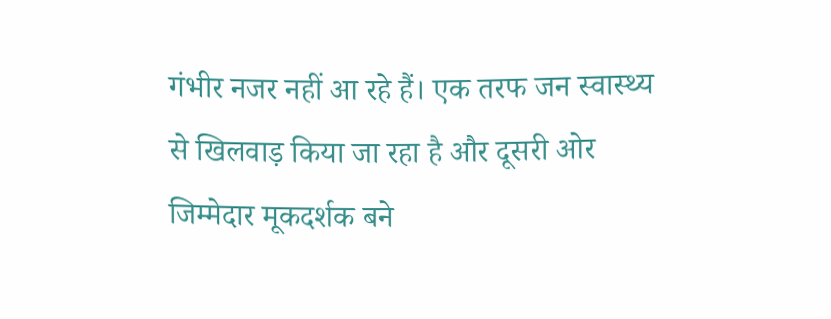गंभीर नजर नहीं आ रहे हैं। एक तरफ जन स्वास्थ्य से खिलवाड़ किया जा रहा है और दूसरी ओर जिम्मेदार मूकदर्शक बने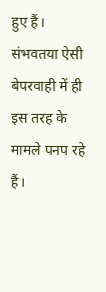हुए हैं। संभवतया ऐसी बेपरवाही में ही इस तरह के मामले पनप रहे हैं।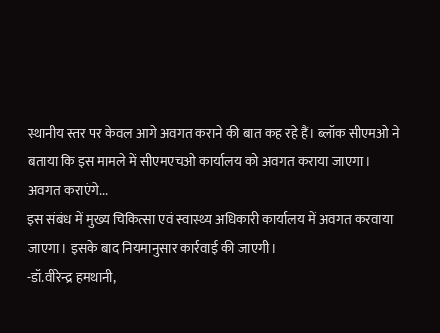स्थानीय स्तर पर केवल आगे अवगत कराने की बात कह रहे हैं। ब्लॉक सीएमओ ने बताया कि इस मामले में सीएमएचओ कार्यालय को अवगत कराया जाएगा।
अवगत कराएंगे...
इस संबंध में मुख्य चिकित्सा एवं स्वास्थ्य अधिकारी कार्यालय में अवगत करवाया जाएगा। इसके बाद नियमानुसार कार्रवाई की जाएगी।
-डॉ.वीरेन्द्र हमथानी,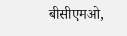बीसीएमओ,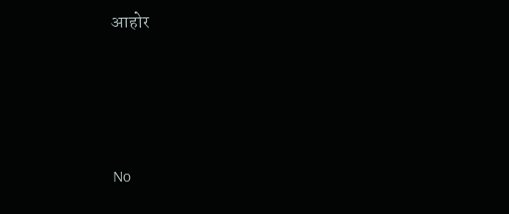आहोर





No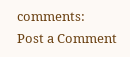comments:
Post a Comment